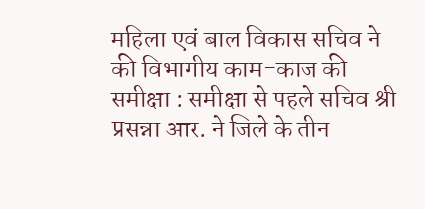महिला एवं बाल विकास सचिव ने की विभागीय काम-काज की समीक्षा : समीक्षा से पहले सचिव श्री प्रसन्ना आर. ने जिले के तीन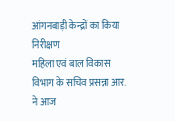आंगनबाड़ी केन्द्रों का किया निरीक्षण
महिला एवं बाल विकास विभाग के सचिव प्रसन्ना आर. ने आज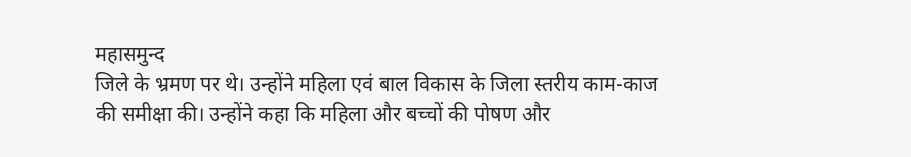महासमुन्द
जिले के भ्रमण पर थे। उन्होंने महिला एवं बाल विकास के जिला स्तरीय काम-काज
की समीक्षा की। उन्होंने कहा कि महिला और बच्चों की पोषण और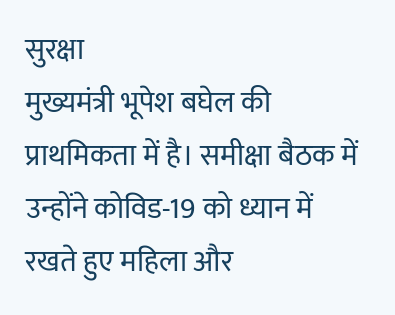सुरक्षा
मुख्यमंत्री भूपेश बघेल की प्राथमिकता में है। समीक्षा बैठक में
उन्होंने कोविड-19 को ध्यान में रखते हुए महिला और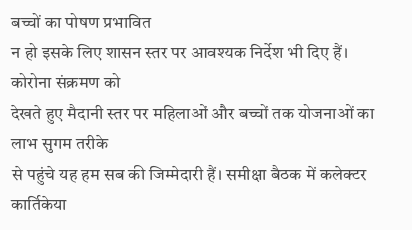बच्चों का पोषण प्रभावित
न हो इसके लिए शासन स्तर पर आवश्यक निर्देश भी दिए हैं। कोरोना संक्रमण को
देखते हुए मैदानी स्तर पर महिलाओं और बच्चों तक योजनाओं का लाभ सुगम तरीके
से पहुंचे यह हम सब की जिम्मेदारी हैं। समीक्षा बैठक में कलेक्टर
कार्तिकेया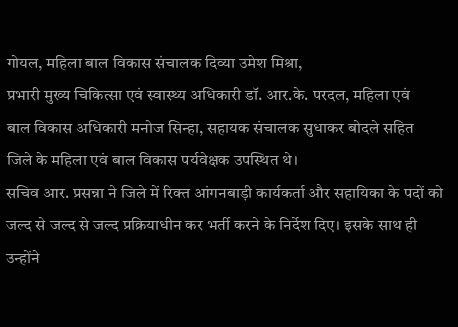गोयल, महिला बाल विकास संचालक दिव्या उमेश मिश्रा,
प्रभारी मुख्य चिकित्सा एवं स्वास्थ्य अधिकारी डॉ. आर.के. परदल, महिला एवं
बाल विकास अधिकारी मनोज सिन्हा, सहायक संचालक सुधाकर बोदले सहित
जिले के महिला एवं बाल विकास पर्यवेक्षक उपस्थित थे।
सचिव आर. प्रसन्ना ने जिले में रिक्त आंगनबाड़ी कार्यकर्ता और सहायिका के पदों को जल्द से जल्द से जल्द प्रक्रियाधीन कर भर्ती करने के निर्देश दिए। इसके साथ ही उन्होंने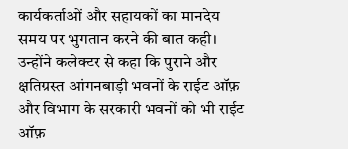कार्यकर्ताओं और सहायकों का मानदेय समय पर भुगतान करने की बात कही। उन्होंने कलेक्टर से कहा कि पुराने और क्षतिग्रस्त आंगनबाड़ी भवनों के राईट ऑफ़ और विभाग के सरकारी भवनों को भी राईट ऑफ़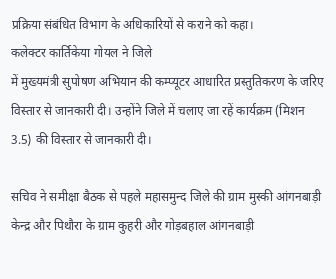प्रक्रिया संबंधित विभाग के अधिकारियों से कराने को कहा।
कलेक्टर कार्तिकेया गोयल ने जिले
में मुख्यमंत्री सुपोषण अभियान की कम्प्यूटर आधारित प्रस्तुतिकरण के जरिए
विस्तार से जानकारी दी। उन्होंने जिले में चलाए जा रहें कार्यक्रम (मिशन
3.5) की विस्तार से जानकारी दी।

सचिव ने समीक्षा बैठक से पहले महासमुन्द जिले की ग्राम मुस्की आंगनबाड़ी केन्द्र और पिथौरा के ग्राम कुहरी और गोड़बहाल आंगनबाड़ी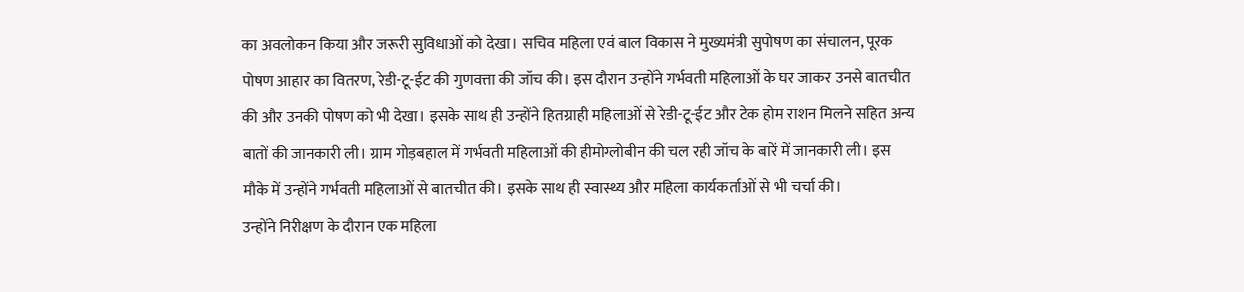का अवलोकन किया और जरूरी सुविधाओं को देखा। सचिव महिला एवं बाल विकास ने मुख्यमंत्री सुपोषण का संचालन, पूरक पोषण आहार का वितरण, रेडी-टू-ईट की गुणवत्ता की जॉच की। इस दौरान उन्होंने गर्भवती महिलाओं के घर जाकर उनसे बातचीत की और उनकी पोषण को भी देखा। इसके साथ ही उन्होंने हितग्राही महिलाओं से रेडी-टू-ईट और टेक होम राशन मिलने सहित अन्य बातों की जानकारी ली। ग्राम गोड़बहाल में गर्भवती महिलाओं की हीमोग्लोबीन की चल रही जॉच के बारें में जानकारी ली। इस मौके में उन्होंने गर्भवती महिलाओं से बातचीत की। इसके साथ ही स्वास्थ्य और महिला कार्यकर्ताओं से भी चर्चा की।
उन्होंने निरीक्षण के दौरान एक महिला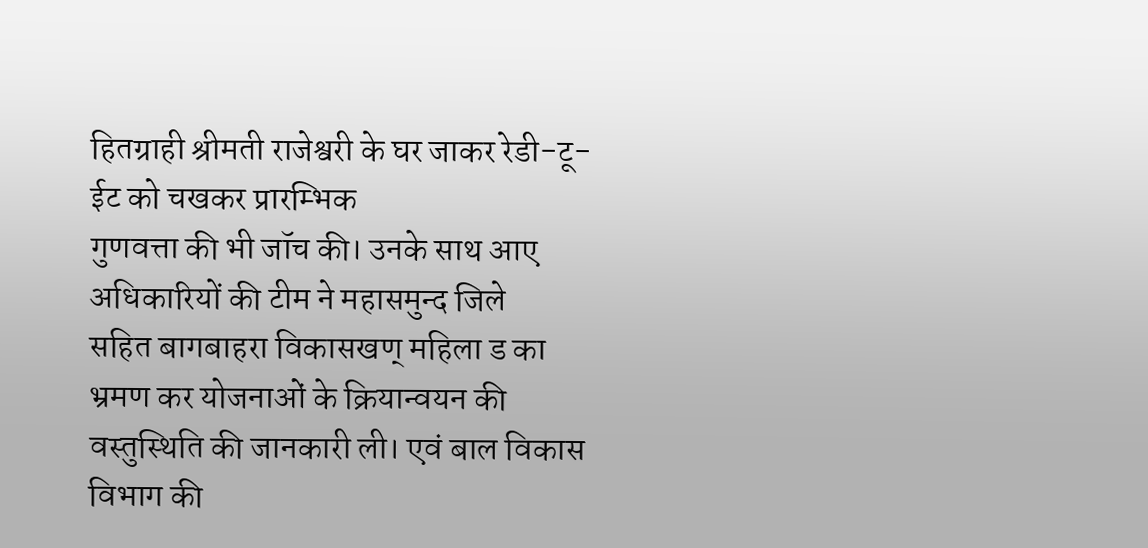हितग्राही श्रीमती राजेश्वरी के घर जाकर रेडी-टू-ईट को चखकर प्रारम्भिक
गुणवत्ता की भी जॉच की। उनके साथ आए अधिकारियों की टीम ने महासमुन्द जिले
सहित बागबाहरा विकासखण् महिला ड का भ्रमण कर योजनाओं के क्रियान्वयन की
वस्तुस्थिति की जानकारी ली। एवं बाल विकास विभाग की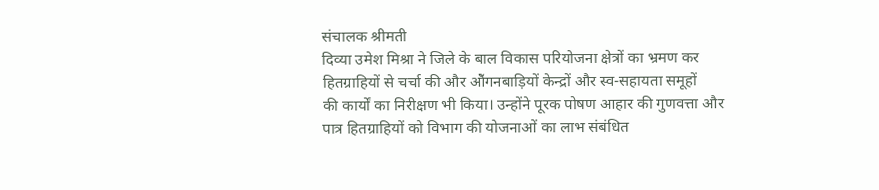संचालक श्रीमती
दिव्या उमेश मिश्रा ने जिले के बाल विकास परियोजना क्षेत्रों का भ्रमण कर
हितग्राहियों से चर्चा की और ऑेगनबाड़ियों केन्द्रों और स्व-सहायता समूहों
की कार्यों का निरीक्षण भी किया। उन्होंने पूरक पोषण आहार की गुणवत्ता और
पात्र हितग्राहियों को विभाग की योजनाओं का लाभ संबंधित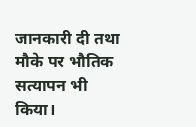जानकारी दी तथा
मौके पर भौतिक सत्यापन भी किया।